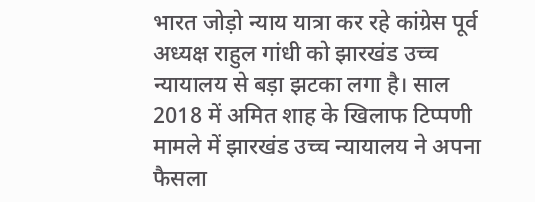भारत जोड़ो न्याय यात्रा कर रहे कांग्रेस पूर्व अध्यक्ष राहुल गांधी को झारखंड उच्च न्यायालय से बड़ा झटका लगा है। साल 2018 में अमित शाह के खिलाफ टिप्पणी मामले में झारखंड उच्च न्यायालय ने अपना फैसला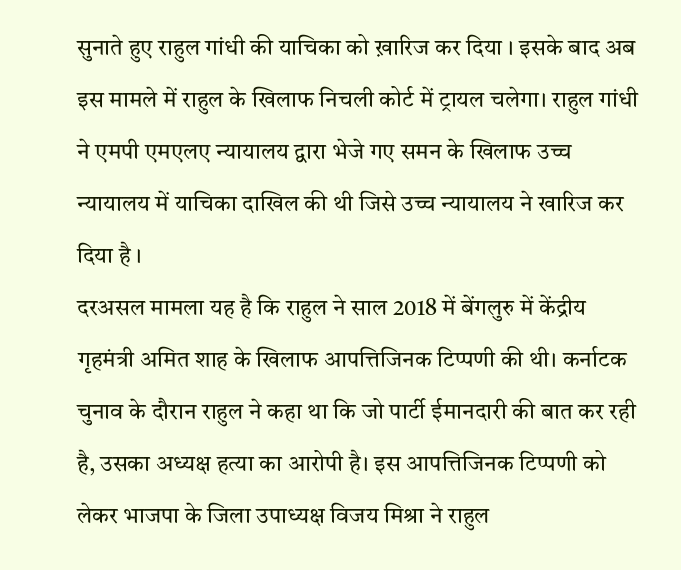सुनाते हुए राहुल गांधी की याचिका को ख़ारिज कर दिया । इसके बाद अब इस मामले में राहुल के खिलाफ निचली कोर्ट में ट्रायल चलेगा। राहुल गांधी ने एमपी एमएलए न्यायालय द्वारा भेजे गए समन के खिलाफ उच्च न्यायालय में याचिका दाखिल की थी जिसे उच्च न्यायालय ने खारिज कर दिया है ।
दरअसल मामला यह है कि राहुल ने साल 2018 में बेंगलुरु में केंद्रीय गृहमंत्री अमित शाह के खिलाफ आपत्तिजिनक टिप्पणी की थी। कर्नाटक चुनाव के दौरान राहुल ने कहा था कि जो पार्टी ईमानदारी की बात कर रही है, उसका अध्यक्ष हत्या का आरोपी है। इस आपत्तिजिनक टिप्पणी को लेकर भाजपा के जिला उपाध्यक्ष विजय मिश्रा ने राहुल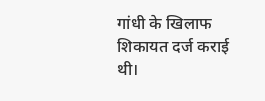गांधी के खिलाफ शिकायत दर्ज कराई थी।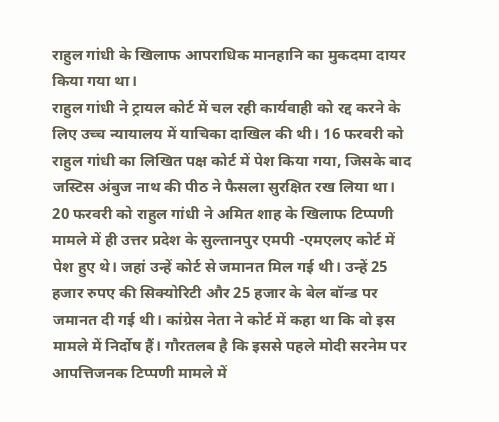राहुल गांधी के खिलाफ आपराधिक मानहानि का मुकदमा दायर किया गया था।
राहुल गांधी ने ट्रायल कोर्ट में चल रही कार्यवाही को रद्द करने के लिए उच्च न्यायालय में याचिका दाखिल की थी। 16 फरवरी को राहुल गांधी का लिखित पक्ष कोर्ट में पेश किया गया, जिसके बाद जस्टिस अंबुज नाथ की पीठ ने फैसला सुरक्षित रख लिया था। 20 फरवरी को राहुल गांधी ने अमित शाह के खिलाफ टिप्पणी मामले में ही उत्तर प्रदेश के सुल्तानपुर एमपी -एमएलए कोर्ट में पेश हुए थे। जहां उन्हें कोर्ट से जमानत मिल गई थी। उन्हें 25 हजार रुपए की सिक्योरिटी और 25 हजार के बेल बॉन्ड पर जमानत दी गई थी। कांग्रेस नेता ने कोर्ट में कहा था कि वो इस मामले में निर्दोष हैं। गौरतलब है कि इससे पहले मोदी सरनेम पर आपत्तिजनक टिप्पणी मामले में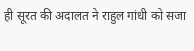ही सूरत की अदालत ने राहुल गांधी को सजा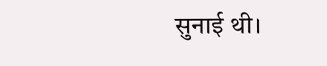सुनाई थी।